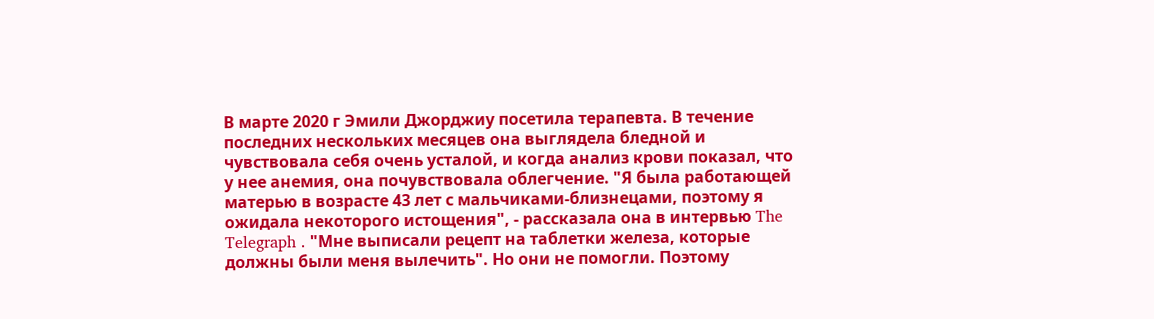В марте 2020 г Эмили Джорджиу посетила терапевта. В течение последних нескольких месяцев она выглядела бледной и чувствовала себя очень усталой, и когда анализ крови показал, что у нее анемия, она почувствовала облегчение. "Я была работающей матерью в возрасте 43 лет с мальчиками-близнецами, поэтому я ожидала некоторого истощения", - рассказала она в интервью The Telegraph . "Мне выписали рецепт на таблетки железа, которые должны были меня вылечить". Но они не помогли. Поэтому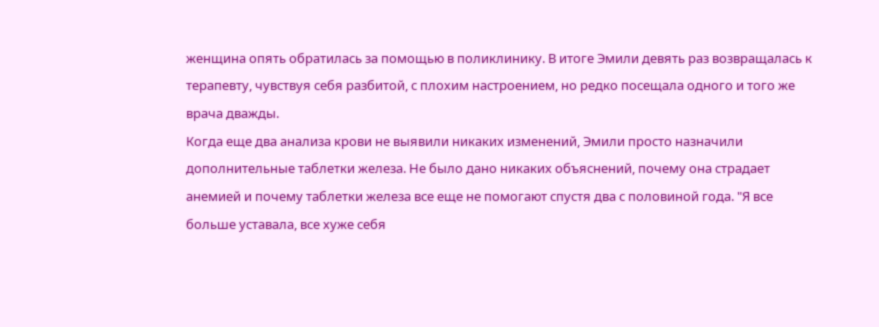женщина опять обратилась за помощью в поликлинику. В итоге Эмили девять раз возвращалась к терапевту, чувствуя себя разбитой, с плохим настроением, но редко посещала одного и того же врача дважды.
Когда еще два анализа крови не выявили никаких изменений, Эмили просто назначили дополнительные таблетки железа. Не было дано никаких объяснений, почему она страдает анемией и почему таблетки железа все еще не помогают спустя два с половиной года. "Я все больше уставала, все хуже себя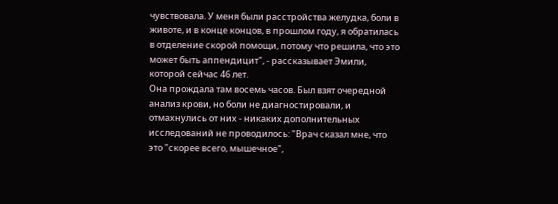чувствовала. У меня были расстройства желудка, боли в животе, и в конце концов, в прошлом году, я обратилась в отделение скорой помощи, потому что решила, что это может быть аппендицит", - рассказывает Эмили, которой сейчас 46 лет.
Она прождала там восемь часов. Был взят очередной анализ крови, но боли не диагностировали, и отмахнулись от них - никаких дополнительных исследований не проводилось: "Врач сказал мне, что это "скорее всего, мышечное",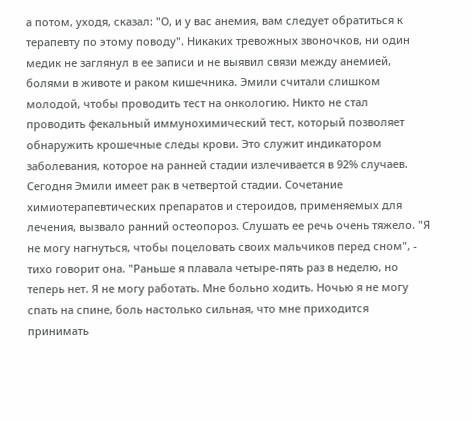а потом, уходя, сказал: "О, и у вас анемия, вам следует обратиться к терапевту по этому поводу". Никаких тревожных звоночков, ни один медик не заглянул в ее записи и не выявил связи между анемией, болями в животе и раком кишечника. Эмили считали слишком молодой, чтобы проводить тест на онкологию. Никто не стал проводить фекальный иммунохимический тест, который позволяет обнаружить крошечные следы крови. Это служит индикатором заболевания, которое на ранней стадии излечивается в 92% случаев.
Сегодня Эмили имеет рак в четвертой стадии. Сочетание химиотерапевтических препаратов и стероидов, применяемых для лечения, вызвало ранний остеопороз. Слушать ее речь очень тяжело. "Я не могу нагнуться, чтобы поцеловать своих мальчиков перед сном", - тихо говорит она. "Раньше я плавала четыре-пять раз в неделю, но теперь нет. Я не могу работать. Мне больно ходить. Ночью я не могу спать на спине, боль настолько сильная, что мне приходится принимать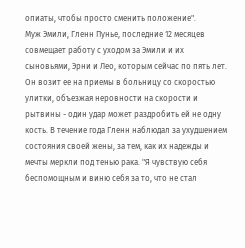опиаты, чтобы просто сменить положение".
Муж Эмили, Гленн Пунье, последние 12 месяцев совмещает работу с уходом за Эмили и их сыновьями, Эрни и Лео, которым сейчас по пять лет. Он возит ее на приемы в больницу со скоростью улитки, объезжая неровности на скорости и рытвины - один удар может раздробить ей не одну кость. В течение года Гленн наблюдал за ухудшением состояния своей жены, за тем, как их надежды и мечты меркли под тенью рака. "Я чувствую себя беспомощным и виню себя за то, что не стал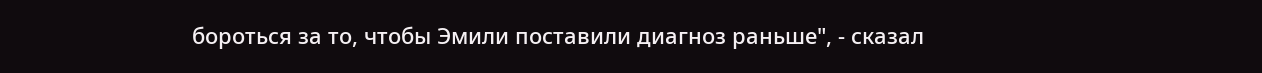бороться за то, чтобы Эмили поставили диагноз раньше", - сказал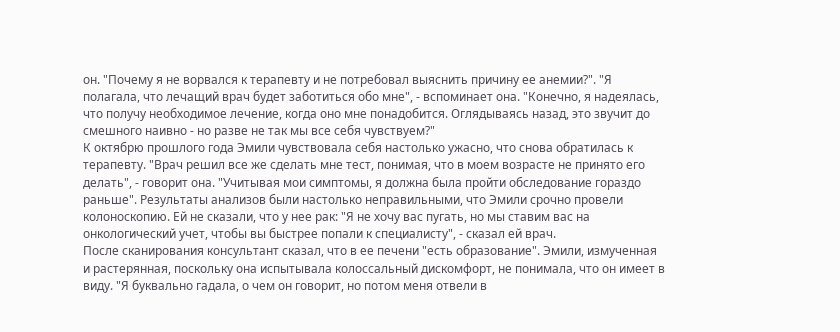он. "Почему я не ворвался к терапевту и не потребовал выяснить причину ее анемии?". "Я полагала, что лечащий врач будет заботиться обо мне", - вспоминает она. "Конечно, я надеялась, что получу необходимое лечение, когда оно мне понадобится. Оглядываясь назад, это звучит до смешного наивно - но разве не так мы все себя чувствуем?"
К октябрю прошлого года Эмили чувствовала себя настолько ужасно, что снова обратилась к терапевту. "Врач решил все же сделать мне тест, понимая, что в моем возрасте не принято его делать", - говорит она. "Учитывая мои симптомы, я должна была пройти обследование гораздо раньше". Результаты анализов были настолько неправильными, что Эмили срочно провели колоноскопию. Ей не сказали, что у нее рак: "Я не хочу вас пугать, но мы ставим вас на онкологический учет, чтобы вы быстрее попали к специалисту", - сказал ей врач.
После сканирования консультант сказал, что в ее печени "есть образование". Эмили, измученная и растерянная, поскольку она испытывала колоссальный дискомфорт, не понимала, что он имеет в виду. "Я буквально гадала, о чем он говорит, но потом меня отвели в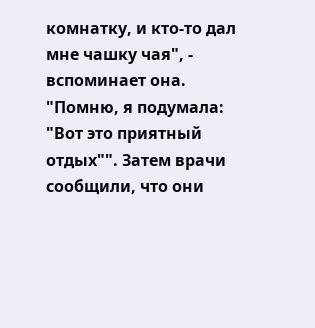комнатку, и кто-то дал мне чашку чая", - вспоминает она. "Помню, я подумала: "Вот это приятный отдых"". Затем врачи сообщили, что они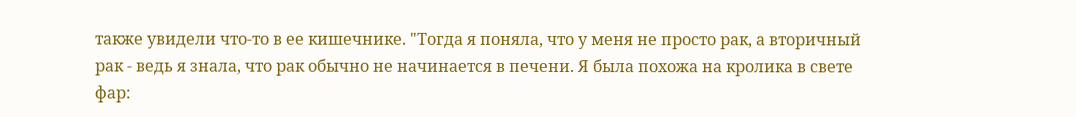также увидели что-то в ее кишечнике. "Тогда я поняла, что у меня не просто рак, а вторичный рак - ведь я знала, что рак обычно не начинается в печени. Я была похожа на кролика в свете фар: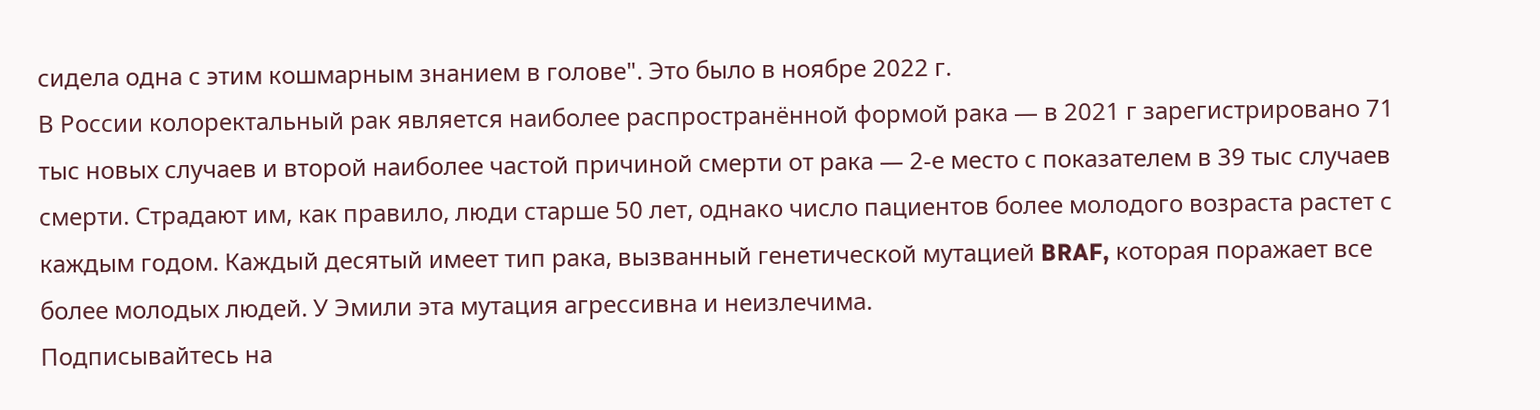сидела одна с этим кошмарным знанием в голове". Это было в ноябре 2022 г.
В России колоректальный рак является наиболее распространённой формой рака — в 2021 г зарегистрировано 71 тыс новых случаев и второй наиболее частой причиной смерти от рака — 2-е место с показателем в 39 тыс случаев смерти. Страдают им, как правило, люди старше 50 лет, однако число пациентов более молодого возраста растет с каждым годом. Каждый десятый имеет тип рака, вызванный генетической мутацией BRAF, которая поражает все более молодых людей. У Эмили эта мутация агрессивна и неизлечима.
Подписывайтесь на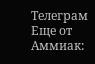Телеграм
Еще от Аммиак: